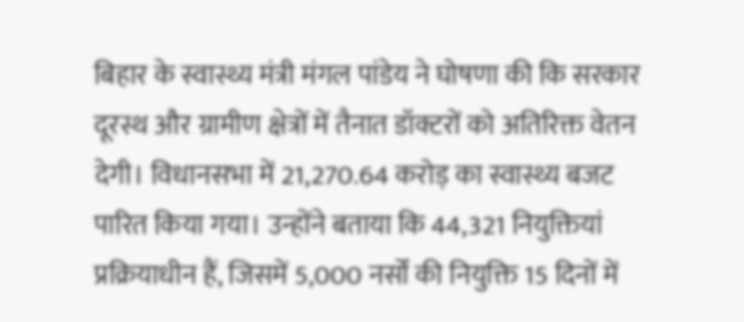बिहार के स्वास्थ्य मंत्री मंगल पांडेय ने घोषणा की कि सरकार दूरस्थ और ग्रामीण क्षेत्रों में तैनात डॉक्टरों को अतिरिक्त वेतन देगी। विधानसभा में 21,270.64 करोड़ का स्वास्थ्य बजट पारित किया गया। उन्होंने बताया कि 44,321 नियुक्तियां प्रक्रियाधीन हैं, जिसमें 5,000 नर्सों की नियुक्ति 15 दिनों में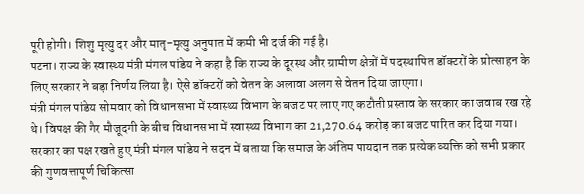पूरी होगी। शिशु मृत्यु दर और मातृ-मृत्यु अनुपात में कमी भी दर्ज की गई है।
पटना। राज्य के स्वास्थ्य मंत्री मंगल पांडेय ने कहा है कि राज्य के दूरस्थ और ग्रामीण क्षेत्रों में पदस्थापित डॉक्टरों के प्रोत्साहन के लिए सरकार ने बड़ा निर्णय लिया है। ऐसे डॉक्टरों को वेतन के अलावा अलग से वेतन दिया जाएगा।
मंत्री मंगल पांडेय सोमवार को विधानसभा में स्वास्थ्य विभाग के बजट पर लाए गए कटौती प्रस्ताव के सरकार का जवाब रख रहे थे। विपक्ष की गैर मौजूदगी के बीच विधानसभा में स्वास्थ्य विभाग का 21,270.64 करोड़ का बजट पारित कर दिया गया।
सरकार का पक्ष रखते हुए मंत्री मंगल पांडेय ने सदन में बताया कि समाज के अंतिम पायदान तक प्रत्येक व्यक्ति को सभी प्रकार की गुणवत्तापूर्ण चिकित्सा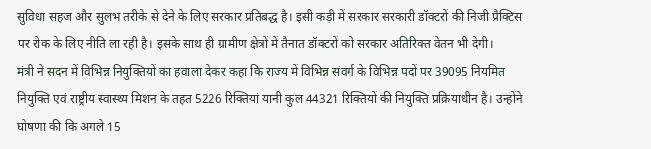सुविधा सहज और सुलभ तरीके से देने के लिए सरकार प्रतिबद्ध है। इसी कड़ी में सरकार सरकारी डॉक्टरों की निजी प्रैक्टिस पर रोक के लिए नीति ला रही है। इसके साथ ही ग्रामीण क्षेत्रों में तैनात डॉक्टरों को सरकार अतिरिक्त वेतन भी देगी।
मंत्री ने सदन में विभिन्न नियुक्तियों का हवाला देकर कहा कि राज्य में विभिन्न संवर्ग के विभिन्न पदों पर 39095 नियमित नियुक्ति एवं राष्ट्रीय स्वास्थ्य मिशन के तहत 5226 रिक्तियां यानी कुल 44321 रिक्तियों की नियुक्ति प्रक्रियाधीन है। उन्होंने घोषणा की कि अगले 15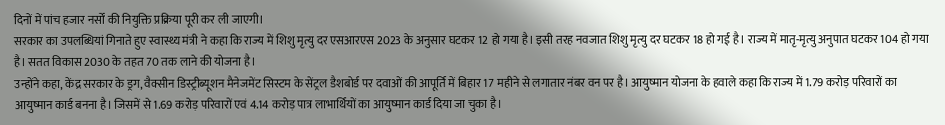दिनों में पांच हजार नर्सों की नियुक्ति प्रक्रिया पूरी कर ली जाएगी।
सरकार का उपलब्धियां गिनाते हुए स्वास्थ्य मंत्री ने कहा कि राज्य में शिशु मृत्यु दर एसआरएस 2023 के अनुसार घटकर 12 हो गया है। इसी तरह नवजात शिशु मृत्यु दर घटकर 18 हो गई है। राज्य में मातृ-मृत्यु अनुपात घटकर 104 हो गया है। सतत विकास 2030 के तहत 70 तक लाने की योजना है।
उन्होंने कहा, केंद्र सरकार के ड्रग, वैक्सीन डिस्ट्रीब्यूशन मैनेजमेंट सिस्टम के सेंट्रल डैशबोर्ड पर दवाओं की आपूर्ति में बिहार 17 महीने से लगातार नंबर वन पर है। आयुष्मान योजना के हवाले कहा कि राज्य में 1.79 करोड़ परिवारों का आयुष्मान कार्ड बनना है। जिसमें से 1.69 करोड़ परिवारों एवं 4.14 करोड़ पात्र लाभार्थियों का आयुष्मान कार्ड दिया जा चुका है।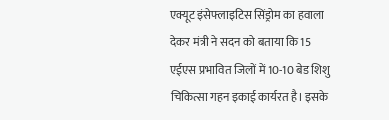एक्यूट इंसेफ्लाइटिस सिंड्रोम का हवाला देकर मंत्री ने सदन को बताया कि 15 एईएस प्रभावित जिलों में 10-10 बेड शिशु चिकित्सा गहन इकाई कार्यरत है। इसके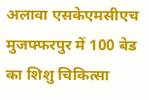अलावा एसकेएमसीएच मुजफ्फरपुर में 100 बेड का शिशु चिकित्सा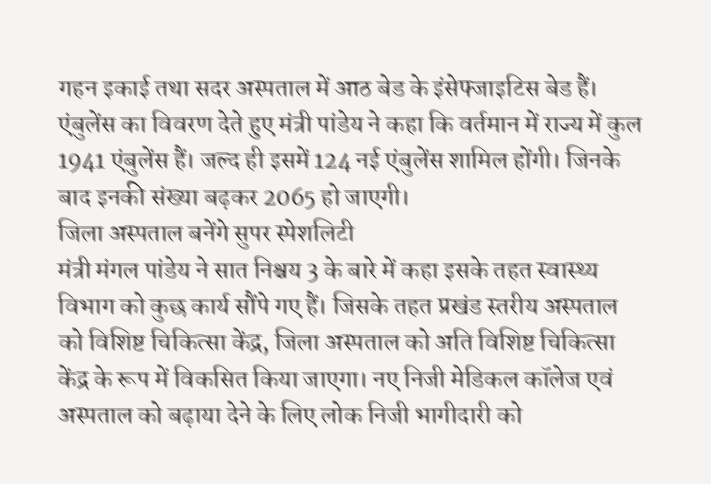गहन इकाई तथा सदर अस्पताल में आठ बेड के इंसेफ्जाइटिस बेड हैं।
एंबुलेंस का विवरण देते हुए मंत्री पांडेय ने कहा कि वर्तमान में राज्य में कुल 1941 एंबुलेंस हैं। जल्द ही इसमें 124 नई एंबुलेंस शामिल होंगी। जिनके बाद इनकी संख्या बढ़कर 2065 हो जाएगी।
जिला अस्पताल बनेंगे सुपर स्पेशलिटी
मंत्री मंगल पांडेय ने सात निश्चय 3 के बारे में कहा इसके तहत स्वास्थ्य विभाग को कुछ कार्य सौंपे गए हैं। जिसके तहत प्रखंड स्तरीय अस्पताल को विशिष्ट चिकित्सा केंद्र, जिला अस्पताल को अति विशिष्ट चिकित्सा केंद्र के रूप में विकसित किया जाएगा। नए निजी मेडिकल कॉलेज एवं अस्पताल को बढ़ाया देने के लिए लोक निजी भागीदारी को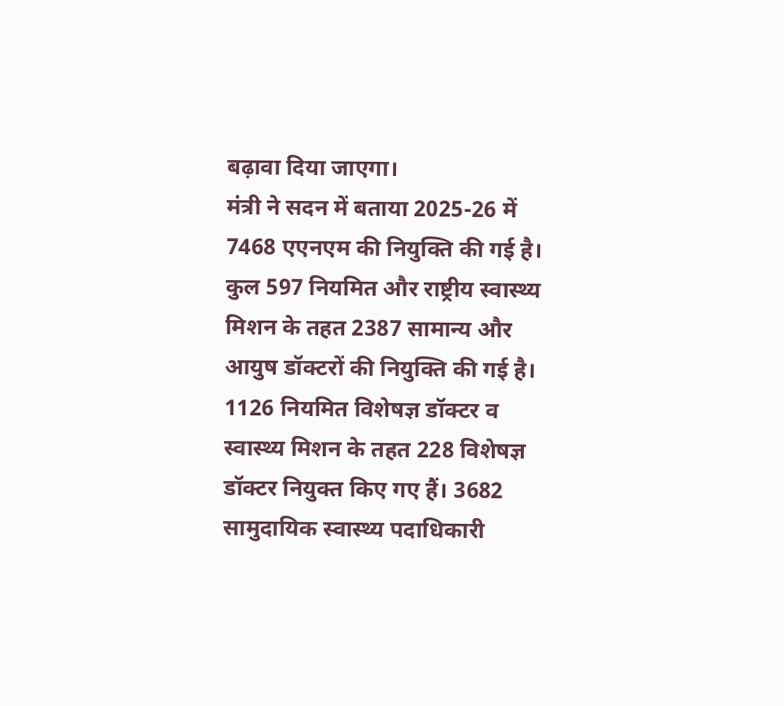बढ़ावा दिया जाएगा।
मंत्री ने सदन में बताया 2025-26 में 7468 एएनएम की नियुक्ति की गई है। कुल 597 नियमित और राष्ट्रीय स्वास्थ्य मिशन के तहत 2387 सामान्य और आयुष डॉक्टरों की नियुक्ति की गई है। 1126 नियमित विशेषज्ञ डॉक्टर व स्वास्थ्य मिशन के तहत 228 विशेषज्ञ डॉक्टर नियुक्त किए गए हैं। 3682 सामुदायिक स्वास्थ्य पदाधिकारी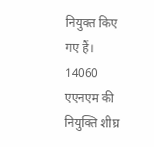नियुक्त किए गए हैं। 14060 एएनएम की नियुक्ति शीघ्र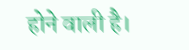होने वाली है।